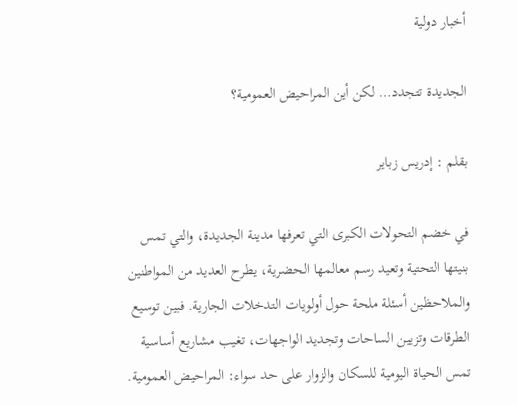أخبار دولية

الجديدة تتجدد… لكن أين المراحيض العمومية؟

بقلم : إدريس زباير

في خضم التحولات الكبرى التي تعرفها مدينة الجديدة، والتي تمس بنيتها التحتية وتعيد رسم معالمها الحضرية، يطرح العديد من المواطنين والملاحظين أسئلة ملحة حول أولويات التدخلات الجارية. فبين توسيع الطرقات وتزيين الساحات وتجديد الواجهات، تغيب مشاريع أساسية تمس الحياة اليومية للسكان والزوار على حد سواء: المراحيض العمومية.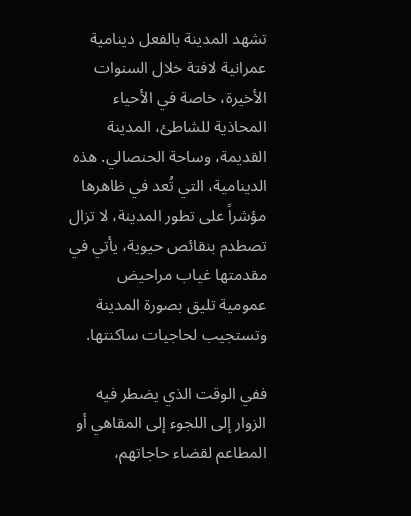تشهد المدينة بالفعل دينامية عمرانية لافتة خلال السنوات الأخيرة، خاصة في الأحياء المحاذية للشاطئ، المدينة القديمة، وساحة الحنصالي. هذه الدينامية، التي تُعد في ظاهرها مؤشراً على تطور المدينة، لا تزال تصطدم بنقائص حيوية، يأتي في مقدمتها غياب مراحيض عمومية تليق بصورة المدينة وتستجيب لحاجيات ساكنتها.

ففي الوقت الذي يضطر فيه الزوار إلى اللجوء إلى المقاهي أو المطاعم لقضاء حاجاتهم،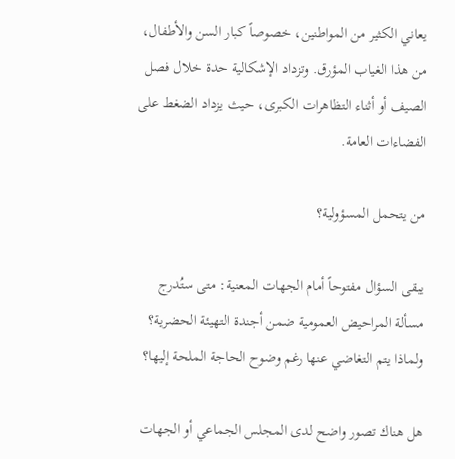يعاني الكثير من المواطنين، خصوصاً كبار السن والأطفال، من هذا الغياب المؤرق. وتزداد الإشكالية حدة خلال فصل الصيف أو أثناء التظاهرات الكبرى، حيث يزداد الضغط على الفضاءات العامة.

من يتحمل المسؤولية؟

يبقى السؤال مفتوحاً أمام الجهات المعنية: متى ستُدرج مسألة المراحيض العمومية ضمن أجندة التهيئة الحضرية؟ ولماذا يتم التغاضي عنها رغم وضوح الحاجة الملحة إليها؟

هل هناك تصور واضح لدى المجلس الجماعي أو الجهات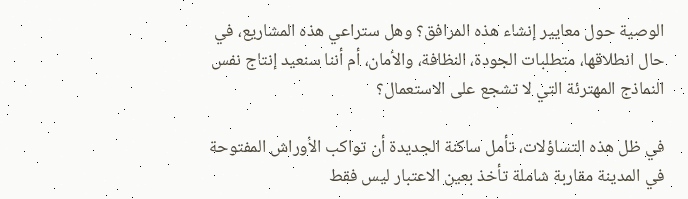الوصية حول معايير إنشاء هذه المرافق؟ وهل ستراعي هذه المشاريع، في حال انطلاقها، متطلبات الجودة، النظافة، والأمان، أم أننا سنعيد إنتاج نفس النماذج المهترئة التي لا تشجع على الاستعمال؟

في ظل هذه التساؤلات، تأمل ساكنة الجديدة أن تواكب الأوراش المفتوحة في المدينة مقاربة شاملة تأخذ بعين الاعتبار ليس فقط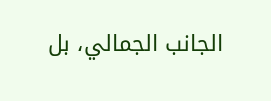الجانب الجمالي، بل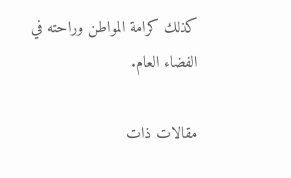كذلك كرامة المواطن وراحته في الفضاء العام.

مقالات ذات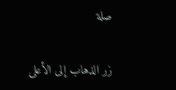صلة

زر الذهاب إلى الأعلى